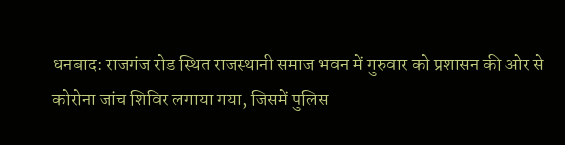धनबाद: राजगंज रोड स्थित राजस्थानी समाज भवन में गुरुवार को प्रशासन की ओर से कोरोना जांच शिविर लगाया गया, जिसमें पुलिस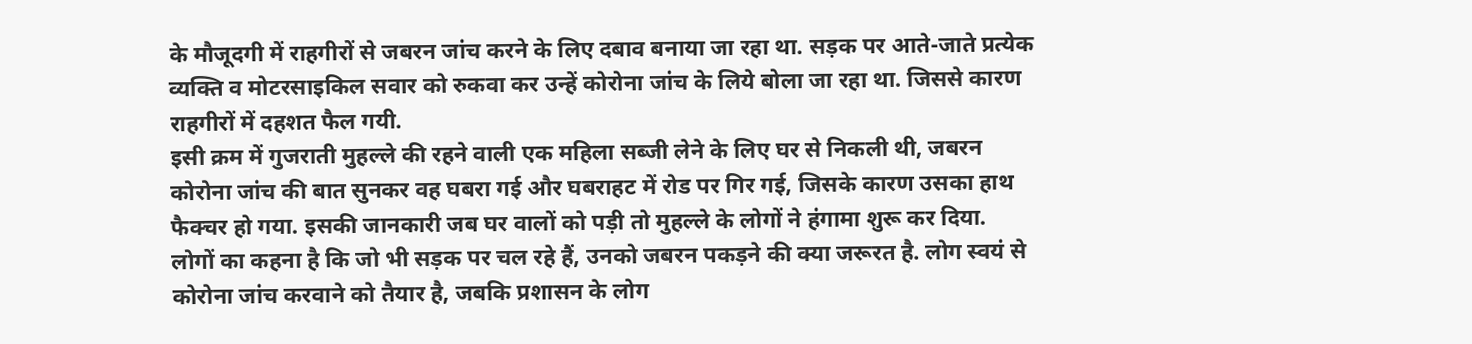के मौजूदगी में राहगीरों से जबरन जांच करने के लिए दबाव बनाया जा रहा था. सड़क पर आते-जाते प्रत्येक व्यक्ति व मोटरसाइकिल सवार को रुकवा कर उन्हें कोरोना जांच के लिये बोला जा रहा था. जिससे कारण राहगीरों में दहशत फैल गयी.
इसी क्रम में गुजराती मुहल्ले की रहने वाली एक महिला सब्जी लेने के लिए घर से निकली थी, जबरन कोरोना जांच की बात सुनकर वह घबरा गई और घबराहट में रोड पर गिर गई, जिसके कारण उसका हाथ फैक्चर हो गया. इसकी जानकारी जब घर वालों को पड़ी तो मुहल्ले के लोगों ने हंगामा शुरू कर दिया.
लोगों का कहना है कि जो भी सड़क पर चल रहे हैं, उनको जबरन पकड़ने की क्या जरूरत है. लोग स्वयं से कोरोना जांच करवाने को तैयार है, जबकि प्रशासन के लोग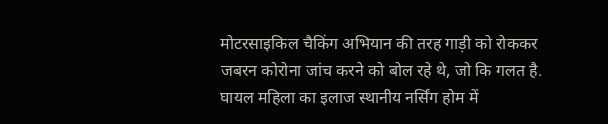मोटरसाइकिल चैकिंग अभियान की तरह गाड़ी को रोककर जबरन कोरोना जांच करने को बोल रहे थे, जो कि गलत है. घायल महिला का इलाज स्थानीय नर्सिंग होम में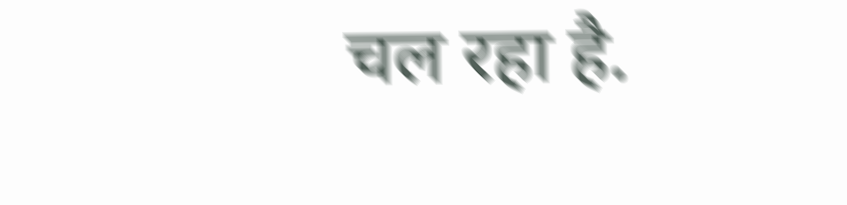चल रहा है.